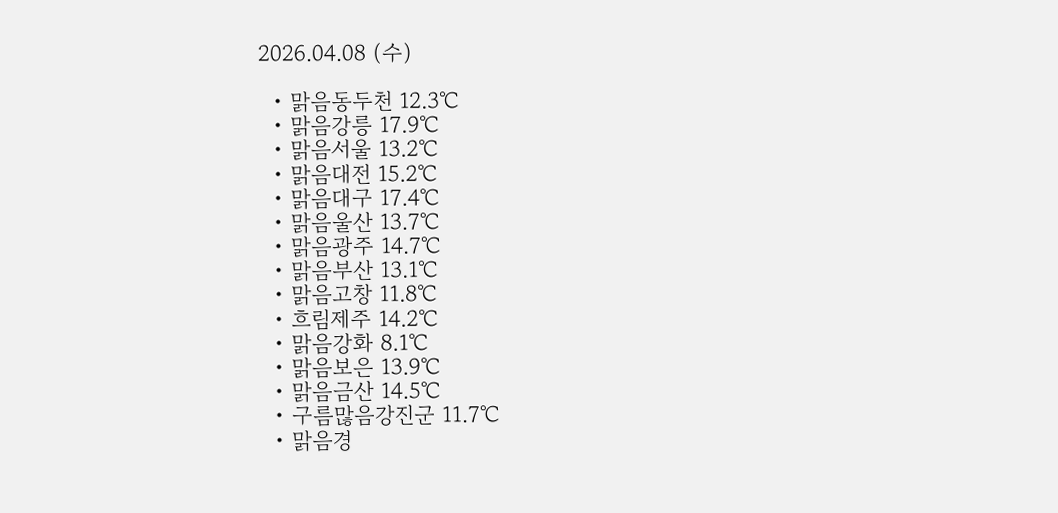2026.04.08 (수)

  • 맑음동두천 12.3℃
  • 맑음강릉 17.9℃
  • 맑음서울 13.2℃
  • 맑음대전 15.2℃
  • 맑음대구 17.4℃
  • 맑음울산 13.7℃
  • 맑음광주 14.7℃
  • 맑음부산 13.1℃
  • 맑음고창 11.8℃
  • 흐림제주 14.2℃
  • 맑음강화 8.1℃
  • 맑음보은 13.9℃
  • 맑음금산 14.5℃
  • 구름많음강진군 11.7℃
  • 맑음경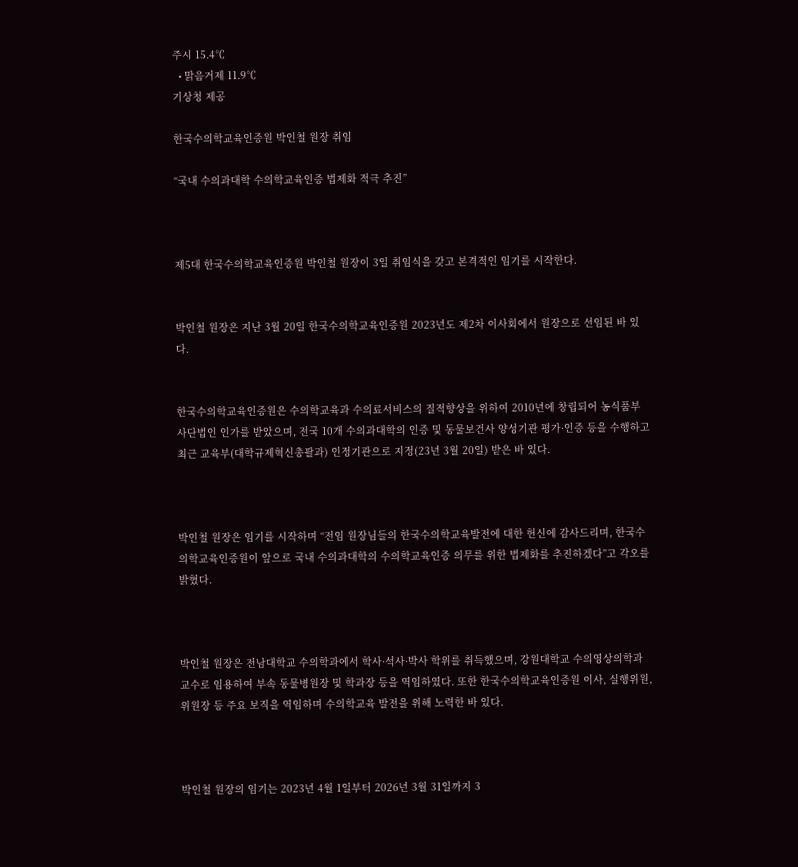주시 15.4℃
  • 맑음거제 11.9℃
기상청 제공

한국수의학교육인증원 박인철 원장 취임

“국내 수의과대학 수의학교육인증 법제화 적극 추진”



제5대 한국수의학교육인증원 박인철 원장이 3일 취임식을 갖고 본격적인 임기를 시작한다.


박인철 원장은 지난 3월 20일 한국수의학교육인증원 2023년도 제2차 이사회에서 원장으로 선임된 바 있다.


한국수의학교육인증원은 수의학교육과 수의료서비스의 질적향상을 위하여 2010년에 창립되어 농식품부 사단법인 인가를 받았으며, 전국 10개 수의과대학의 인증 및 동물보건사 양성기관 평가·인증 등을 수행하고 최근 교육부(대학규제혁신총괄과) 인정기관으로 지정(23년 3월 20일) 받은 바 있다.



박인철 원장은 임기를 시작하며 “전임 원장님들의 한국수의학교육발전에 대한 헌신에 감사드리며, 한국수의학교육인증원이 앞으로 국내 수의과대학의 수의학교육인증 의무를 위한 법제화를 추진하겠다”고 각오를 밝혔다.



박인철 원장은 전남대학교 수의학과에서 학사·석사·박사 학위를 취득했으며, 강원대학교 수의영상의학과 교수로 임용하여 부속 동물병원장 및 학과장 등을 역임하였다. 또한 한국수의학교육인증원 이사, 실행위원, 위원장 등 주요 보직을 역임하며 수의학교육 발전을 위해 노력한 바 있다.



박인철 원장의 임기는 2023년 4월 1일부터 2026년 3월 31일까지 3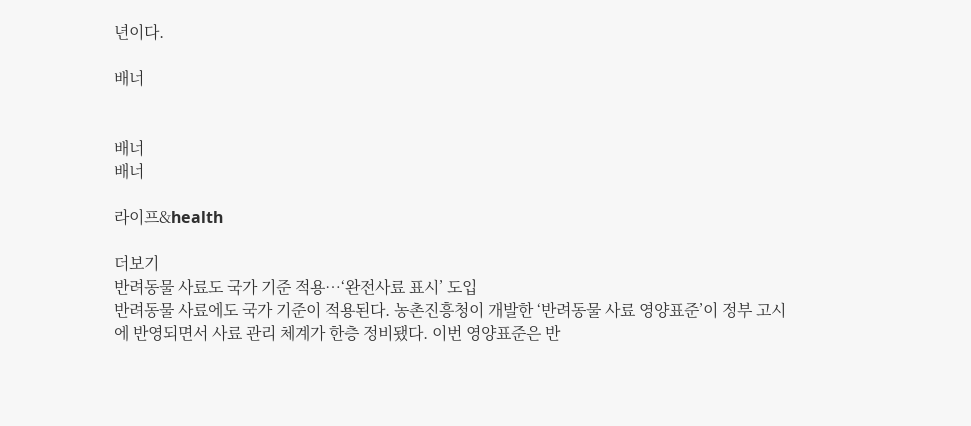년이다.

배너


배너
배너

라이프&health

더보기
반려동물 사료도 국가 기준 적용…‘완전사료 표시’ 도입
반려동물 사료에도 국가 기준이 적용된다. 농촌진흥청이 개발한 ‘반려동물 사료 영양표준’이 정부 고시에 반영되면서 사료 관리 체계가 한층 정비됐다. 이번 영양표준은 반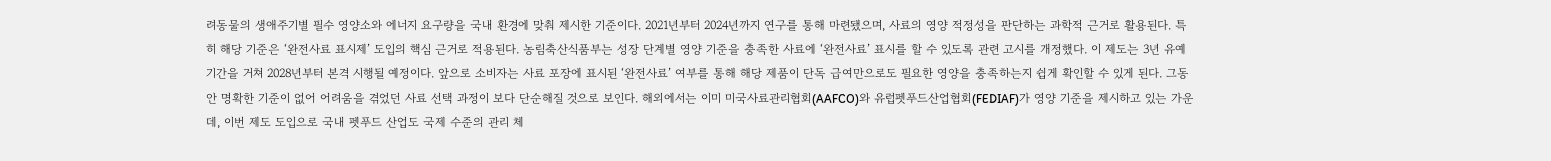려동물의 생애주기별 필수 영양소와 에너지 요구량을 국내 환경에 맞춰 제시한 기준이다. 2021년부터 2024년까지 연구를 통해 마련됐으며, 사료의 영양 적정성을 판단하는 과학적 근거로 활용된다. 특히 해당 기준은 ‘완전사료 표시제’ 도입의 핵심 근거로 적용된다. 농림축산식품부는 성장 단계별 영양 기준을 충족한 사료에 ‘완전사료’ 표시를 할 수 있도록 관련 고시를 개정했다. 이 제도는 3년 유예기간을 거쳐 2028년부터 본격 시행될 예정이다. 앞으로 소비자는 사료 포장에 표시된 ‘완전사료’ 여부를 통해 해당 제품이 단독 급여만으로도 필요한 영양을 충족하는지 쉽게 확인할 수 있게 된다. 그동안 명확한 기준이 없어 어려움을 겪었던 사료 선택 과정이 보다 단순해질 것으로 보인다. 해외에서는 이미 미국사료관리협회(AAFCO)와 유럽펫푸드산업협회(FEDIAF)가 영양 기준을 제시하고 있는 가운데, 이번 제도 도입으로 국내 펫푸드 산업도 국제 수준의 관리 체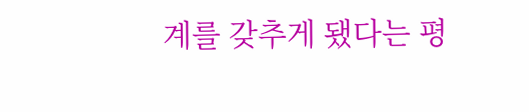계를 갖추게 됐다는 평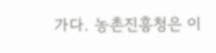가다. 농촌진흥청은 이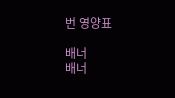번 영양표

배너
배너